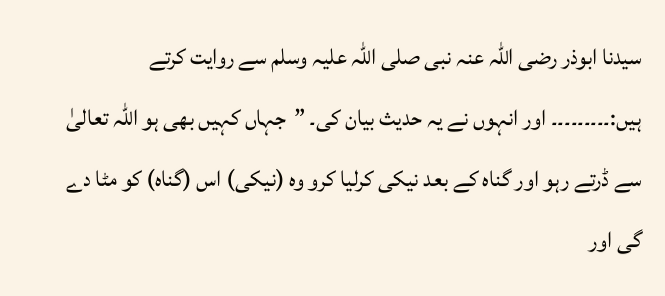سیدنا ابوذر رضی اللہ عنہ نبی صلی اللہ علیہ وسلم سے روایت کرتے ہیں:۔۔۔۔۔۔۔۔۔ اور انہوں نے یہ حدیث بیان کی۔ ”جہاں کہیں بھی ہو اللہ تعالیٰ سے ڈرتے رہو اور گناہ کے بعد نیکی کرلیا کرو وہ (نیکی) اس (گناہ) کو مٹا دے گی اور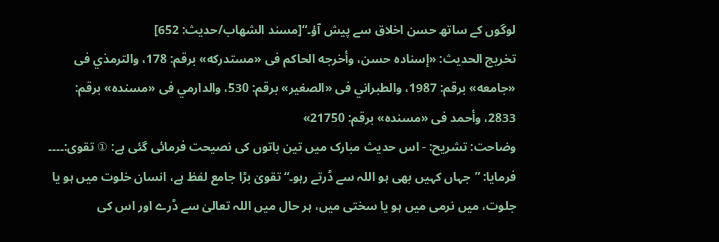لوگوں کے ساتھ حسن اخلاق سے پیش آؤ۔“[مسند الشهاب/حدیث: 652]
تخریج الحدیث: «إسناده حسن، وأخرجه الحاكم فى «مستدركه» برقم: 178، والترمذي فى «جامعه» برقم: 1987، والطبراني فى «الصغير» برقم: 530، والدارمي فى «مسنده» برقم: 2833، وأحمد فى «مسنده» برقم: 21750»
وضاحت: تشریح: - اس حدیث مبارک میں تین باتوں کی نصیحت فرمائی گئی ہے: ① تقوی:۔۔۔۔ فرمایا: ”جہاں کہیں بھی ہو اللہ سے ڈرتے رہو۔“ تقویٰ بڑا جامع لفظ ہے، انسان خلوت میں ہو یا جلوت، میں نرمی میں ہو یا سختی میں، ہر حال میں اللہ تعالیٰ سے ڈرے اور اس کی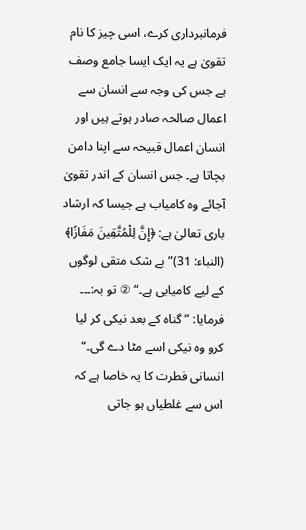فرمانبرداری کرے، اسی چیز کا نام تقویٰ ہے یہ ایک ایسا جامع وصف ہے جس کی وجہ سے انسان سے اعمال صالحہ صادر ہوتے ہیں اور انسان اعمال قبیحہ سے اپنا دامن بچاتا ہے۔ جس انسان کے اندر تقویٰ آجائے وہ کامیاب ہے جیسا کہ ارشاد باری تعالیٰ ہے: ﴿إِنَّ لِلْمُتَّقِينَ مَفَازًا﴾ (النباء: 31)”بے شک متقی لوگوں کے لیے کامیابی ہے۔“ ② تو بہ:۔۔۔ فرمایا: ”گناہ کے بعد نیکی کر لیا کرو وہ نیکی اسے مٹا دے گی۔“ انسانی فطرت کا یہ خاصا ہے کہ اس سے غلطیاں ہو جاتی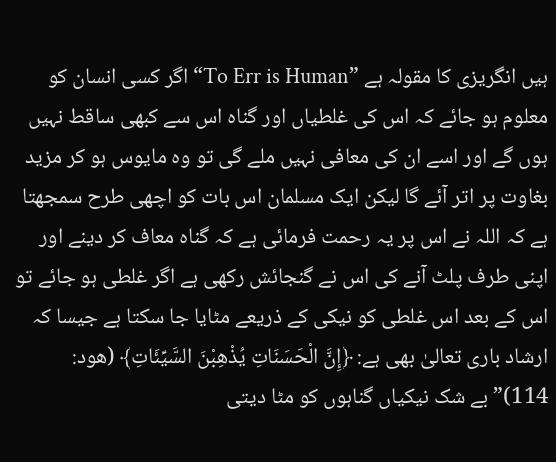ہیں انگریزی کا مقولہ ہے ”To Err is Human“ اگر کسی انسان کو معلوم ہو جائے کہ اس کی غلطیاں اور گناہ اس سے کبھی ساقط نہیں ہوں گے اور اسے ان کی معافی نہیں ملے گی تو وہ مایوس ہو کر مزید بغاوت پر اتر آئے گا لیکن ایک مسلمان اس بات کو اچھی طرح سمجھتا ہے کہ اللہ نے اس پر یہ رحمت فرمائی ہے کہ گناہ معاف کر دینے اور اپنی طرف پلٹ آنے کی اس نے گنجائش رکھی ہے اگر غلطی ہو جائے تو اس کے بعد اس غلطی کو نیکی کے ذریعے مٹایا جا سکتا ہے جیسا کہ ارشاد باری تعالیٰ بھی ہے: ﴿إِنَّ الْحَسَنَاتِ يُذْهِبْنَ السَّيِّئَاتِ﴾ (هود: 114)”بے شک نیکیاں گناہوں کو مٹا دیتی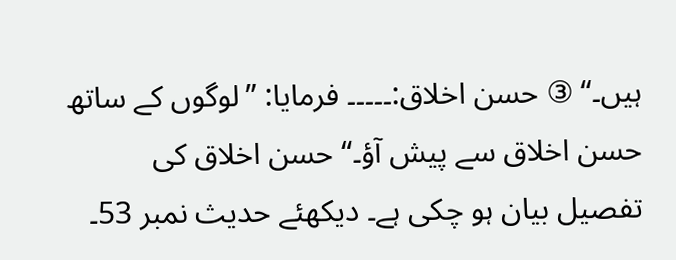ہیں۔“ ③ حسن اخلاق:۔۔۔۔۔ فرمایا: ”لوگوں کے ساتھ حسن اخلاق سے پیش آؤ۔“ حسن اخلاق کی تفصیل بیان ہو چکی ہے۔ دیکھئے حدیث نمبر 53۔